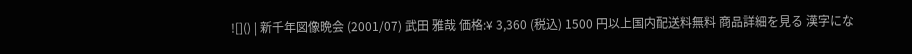![]() | 新千年図像晩会 (2001/07) 武田 雅哉 価格:¥ 3,360 (税込) 1500 円以上国内配送料無料 商品詳細を見る 漢字にな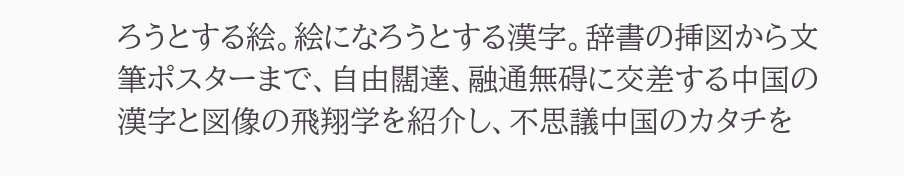ろうとする絵。絵になろうとする漢字。辞書の挿図から文筆ポスターまで、自由闊達、融通無碍に交差する中国の漢字と図像の飛翔学を紹介し、不思議中国のカタチを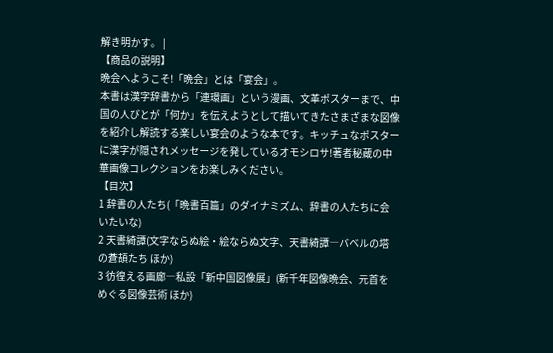解き明かす。 |
【商品の説明】
晩会へようこそ!「晩会」とは「宴会」。
本書は漢字辞書から「連環画」という漫画、文革ポスターまで、中国の人びとが「何か」を伝えようとして描いてきたさまざまな図像を紹介し解読する楽しい宴会のような本です。キッチュなポスターに漢字が隠されメッセージを発しているオモシロサ!著者秘蔵の中華画像コレクションをお楽しみください。
【目次】
1 辞書の人たち(「晩書百篇」のダイナミズム、辞書の人たちに会いたいな)
2 天書綺譚(文字ならぬ絵・絵ならぬ文字、天書綺譚―バベルの塔の蒼頡たち ほか)
3 彷徨える画廊―私設「新中国図像展」(新千年図像晩会、元首をめぐる図像芸術 ほか)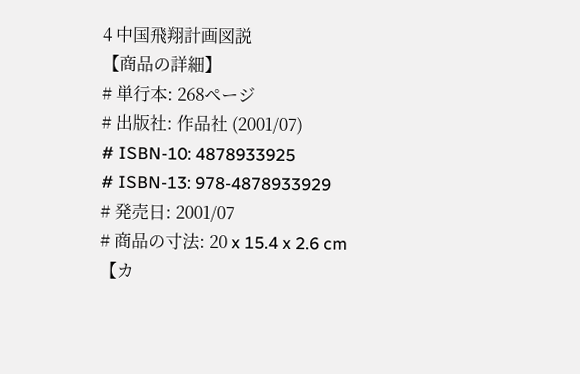4 中国飛翔計画図説
【商品の詳細】
# 単行本: 268ページ
# 出版社: 作品社 (2001/07)
# ISBN-10: 4878933925
# ISBN-13: 978-4878933929
# 発売日: 2001/07
# 商品の寸法: 20 x 15.4 x 2.6 cm
【カ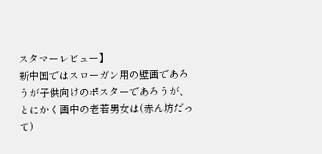スタマーレビュー】
新中国ではスローガン用の壁画であろうが子供向けのポスターであろうが、とにかく画中の老若男女は(赤ん坊だって)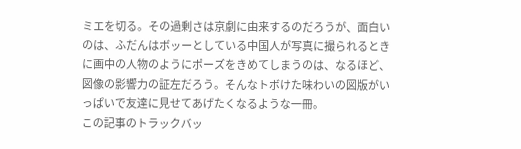ミエを切る。その過剰さは京劇に由来するのだろうが、面白いのは、ふだんはボッーとしている中国人が写真に撮られるときに画中の人物のようにポーズをきめてしまうのは、なるほど、図像の影響力の証左だろう。そんなトボけた味わいの図版がいっぱいで友達に見せてあげたくなるような一冊。
この記事のトラックバッ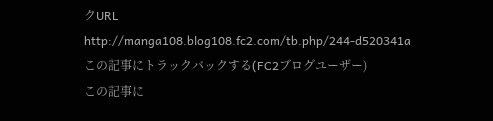クURL
http://manga108.blog108.fc2.com/tb.php/244-d520341a
この記事にトラックバックする(FC2ブログユーザー)
この記事に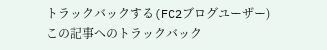トラックバックする(FC2ブログユーザー)
この記事へのトラックバック